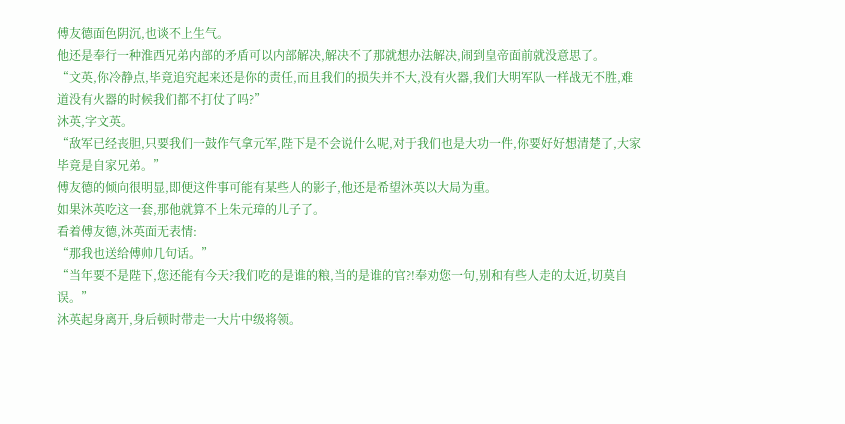傅友德面色阴沉,也谈不上生气。
他还是奉行一种淮西兄弟内部的矛盾可以内部解决,解决不了那就想办法解决,闹到皇帝面前就没意思了。
“文英,你冷静点,毕竟追究起来还是你的责任,而且我们的损失并不大,没有火器,我们大明军队一样战无不胜,难道没有火器的时候我们都不打仗了吗?”
沐英,字文英。
“敌军已经丧胆,只要我们一鼓作气拿元军,陛下是不会说什么呢,对于我们也是大功一件,你要好好想清楚了,大家毕竟是自家兄弟。”
傅友德的倾向很明显,即便这件事可能有某些人的影子,他还是希望沐英以大局为重。
如果沐英吃这一套,那他就算不上朱元璋的儿子了。
看着傅友德,沐英面无表情:
“那我也送给傅帅几句话。”
“当年要不是陛下,您还能有今天?我们吃的是谁的粮,当的是谁的官?!奉劝您一句,别和有些人走的太近,切莫自误。”
沐英起身离开,身后顿时带走一大片中级将领。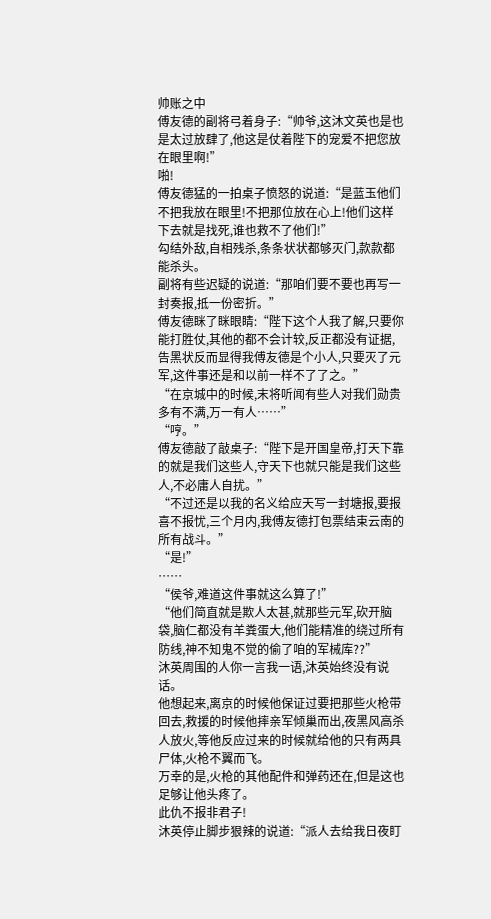帅账之中
傅友德的副将弓着身子:“帅爷,这沐文英也是也是太过放肆了,他这是仗着陛下的宠爱不把您放在眼里啊!”
啪!
傅友德猛的一拍桌子愤怒的说道:“是蓝玉他们不把我放在眼里!不把那位放在心上!他们这样下去就是找死,谁也救不了他们!”
勾结外敌,自相残杀,条条状状都够灭门,款款都能杀头。
副将有些迟疑的说道:“那咱们要不要也再写一封奏报,抵一份密折。”
傅友德眯了眯眼睛:“陛下这个人我了解,只要你能打胜仗,其他的都不会计较,反正都没有证据,告黑状反而显得我傅友德是个小人,只要灭了元军,这件事还是和以前一样不了了之。”
“在京城中的时候,末将听闻有些人对我们勋贵多有不满,万一有人……”
“哼。”
傅友德敲了敲桌子:“陛下是开国皇帝,打天下靠的就是我们这些人,守天下也就只能是我们这些人,不必庸人自扰。”
“不过还是以我的名义给应天写一封塘报,要报喜不报忧,三个月内,我傅友德打包票结束云南的所有战斗。”
“是!”
……
“侯爷,难道这件事就这么算了!”
“他们简直就是欺人太甚,就那些元军,砍开脑袋,脑仁都没有羊粪蛋大,他们能精准的绕过所有防线,神不知鬼不觉的偷了咱的军械库??”
沐英周围的人你一言我一语,沐英始终没有说话。
他想起来,离京的时候他保证过要把那些火枪带回去,救援的时候他摔亲军倾巢而出,夜黑风高杀人放火,等他反应过来的时候就给他的只有两具尸体,火枪不翼而飞。
万幸的是,火枪的其他配件和弹药还在,但是这也足够让他头疼了。
此仇不报非君子!
沐英停止脚步狠辣的说道:“派人去给我日夜盯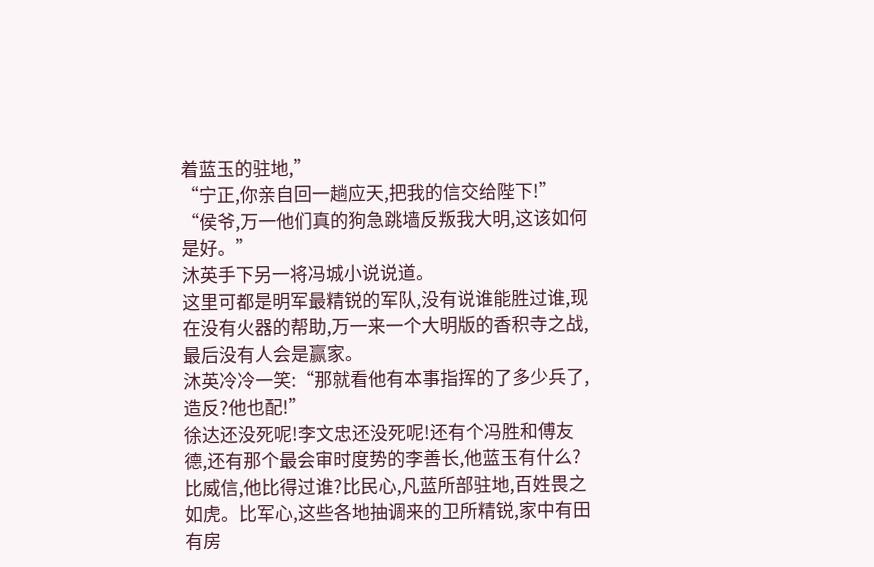着蓝玉的驻地,”
“宁正,你亲自回一趟应天,把我的信交给陛下!”
“侯爷,万一他们真的狗急跳墙反叛我大明,这该如何是好。”
沐英手下另一将冯城小说说道。
这里可都是明军最精锐的军队,没有说谁能胜过谁,现在没有火器的帮助,万一来一个大明版的香积寺之战,最后没有人会是赢家。
沐英冷冷一笑:“那就看他有本事指挥的了多少兵了,造反?他也配!”
徐达还没死呢!李文忠还没死呢!还有个冯胜和傅友德,还有那个最会审时度势的李善长,他蓝玉有什么?
比威信,他比得过谁?比民心,凡蓝所部驻地,百姓畏之如虎。比军心,这些各地抽调来的卫所精锐,家中有田有房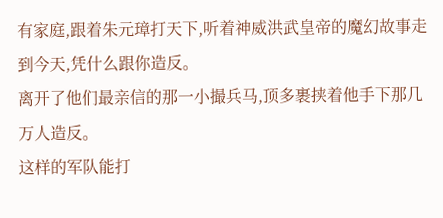有家庭,跟着朱元璋打天下,听着神威洪武皇帝的魔幻故事走到今天,凭什么跟你造反。
离开了他们最亲信的那一小撮兵马,顶多裹挟着他手下那几万人造反。
这样的军队能打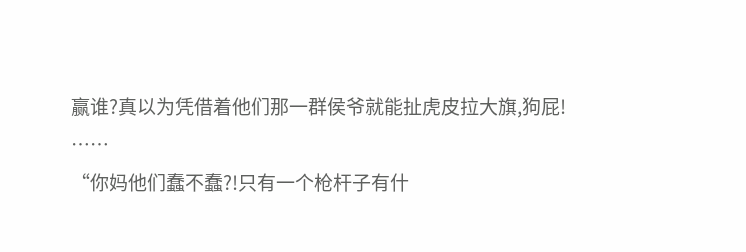赢谁?真以为凭借着他们那一群侯爷就能扯虎皮拉大旗,狗屁!
……
“你妈他们蠢不蠢?!只有一个枪杆子有什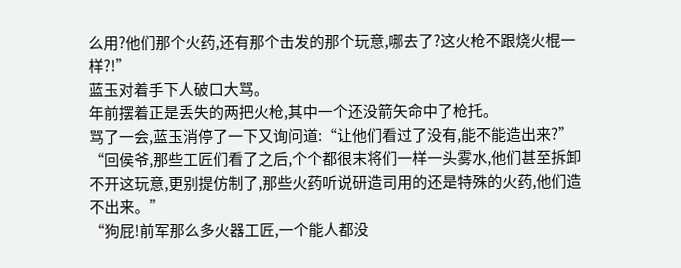么用?他们那个火药,还有那个击发的那个玩意,哪去了?这火枪不跟烧火棍一样?!”
蓝玉对着手下人破口大骂。
年前摆着正是丢失的两把火枪,其中一个还没箭矢命中了枪托。
骂了一会,蓝玉消停了一下又询问道:“让他们看过了没有,能不能造出来?”
“回侯爷,那些工匠们看了之后,个个都很末将们一样一头雾水,他们甚至拆卸不开这玩意,更别提仿制了,那些火药听说研造司用的还是特殊的火药,他们造不出来。”
“狗屁!前军那么多火器工匠,一个能人都没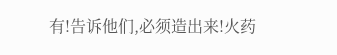有!告诉他们,必须造出来!火药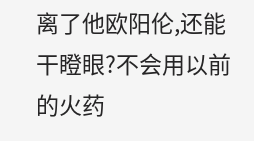离了他欧阳伦,还能干瞪眼?不会用以前的火药